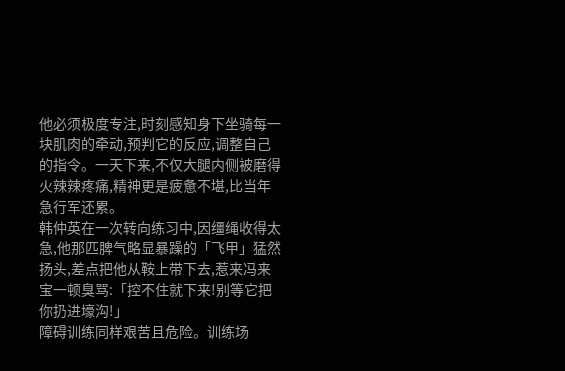他必须极度专注,时刻感知身下坐骑每一块肌肉的牵动,预判它的反应,调整自己的指令。一天下来,不仅大腿内侧被磨得火辣辣疼痛,精神更是疲惫不堪,比当年急行军还累。
韩仲英在一次转向练习中,因缰绳收得太急,他那匹脾气略显暴躁的「飞甲」猛然扬头,差点把他从鞍上带下去,惹来冯来宝一顿臭骂:「控不住就下来!别等它把你扔进壕沟!」
障碍训练同样艰苦且危险。训练场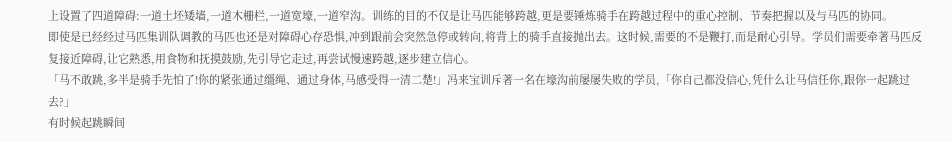上设置了四道障碍:一道土坯矮墙,一道木栅栏,一道宽壕,一道窄沟。训练的目的不仅是让马匹能够跨越,更是要锤炼骑手在跨越过程中的重心控制、节奏把握以及与马匹的协同。
即使是已经经过马匹集训队调教的马匹也还是对障碍心存恐惧,冲到跟前会突然急停或转向,将背上的骑手直接抛出去。这时候,需要的不是鞭打,而是耐心引导。学员们需要牵著马匹反复接近障碍,让它熟悉,用食物和抚摸鼓励,先引导它走过,再尝试慢速跨越,逐步建立信心。
「马不敢跳,多半是骑手先怕了!你的紧张通过缰绳、通过身体,马感受得一清二楚!」冯来宝训斥著一名在壕沟前屡屡失败的学员,「你自己都没信心,凭什么让马信任你,跟你一起跳过去?」
有时候起跳瞬间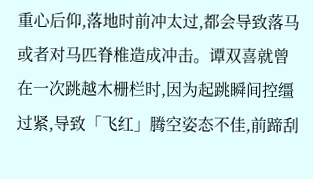重心后仰,落地时前冲太过,都会导致落马或者对马匹脊椎造成冲击。谭双喜就曾在一次跳越木栅栏时,因为起跳瞬间控缰过紧,导致「飞红」腾空姿态不佳,前蹄刮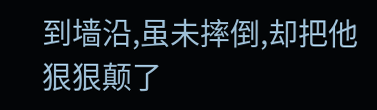到墙沿,虽未摔倒,却把他狠狠颠了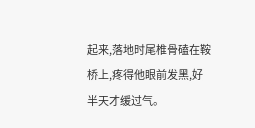起来,落地时尾椎骨磕在鞍桥上,疼得他眼前发黑,好半天才缓过气。